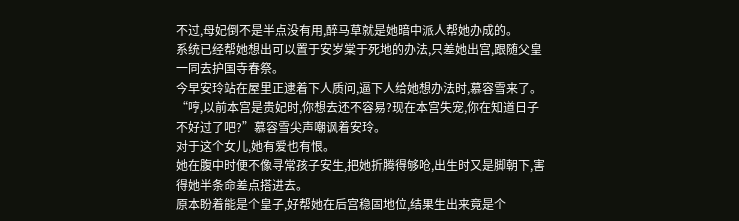不过,母妃倒不是半点没有用,醉马草就是她暗中派人帮她办成的。
系统已经帮她想出可以置于安岁棠于死地的办法,只差她出宫,跟随父皇一同去护国寺春祭。
今早安玲站在屋里正逮着下人质问,逼下人给她想办法时,慕容雪来了。
“哼,以前本宫是贵妃时,你想去还不容易?现在本宫失宠,你在知道日子不好过了吧?”慕容雪尖声嘲讽着安玲。
对于这个女儿,她有爱也有恨。
她在腹中时便不像寻常孩子安生,把她折腾得够呛,出生时又是脚朝下,害得她半条命差点搭进去。
原本盼着能是个皇子,好帮她在后宫稳固地位,结果生出来竟是个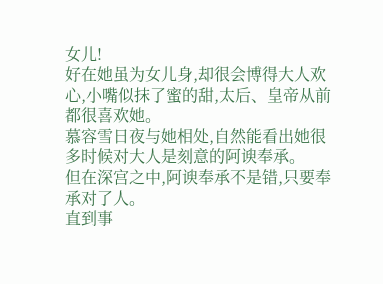女儿!
好在她虽为女儿身,却很会博得大人欢心,小嘴似抹了蜜的甜,太后、皇帝从前都很喜欢她。
慕容雪日夜与她相处,自然能看出她很多时候对大人是刻意的阿谀奉承。
但在深宫之中,阿谀奉承不是错,只要奉承对了人。
直到事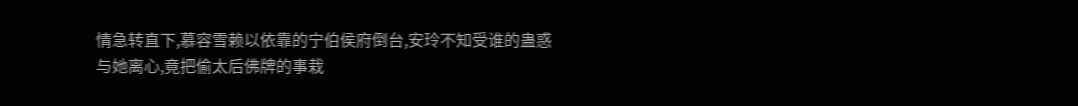情急转直下,慕容雪赖以依靠的宁伯侯府倒台,安玲不知受谁的蛊惑与她离心,竟把偷太后佛牌的事栽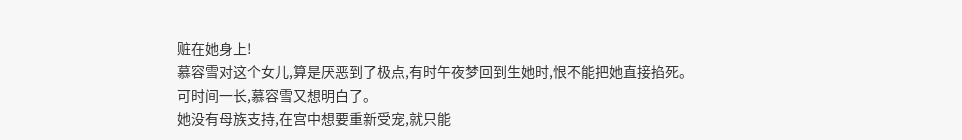赃在她身上!
慕容雪对这个女儿,算是厌恶到了极点,有时午夜梦回到生她时,恨不能把她直接掐死。
可时间一长,慕容雪又想明白了。
她没有母族支持,在宫中想要重新受宠,就只能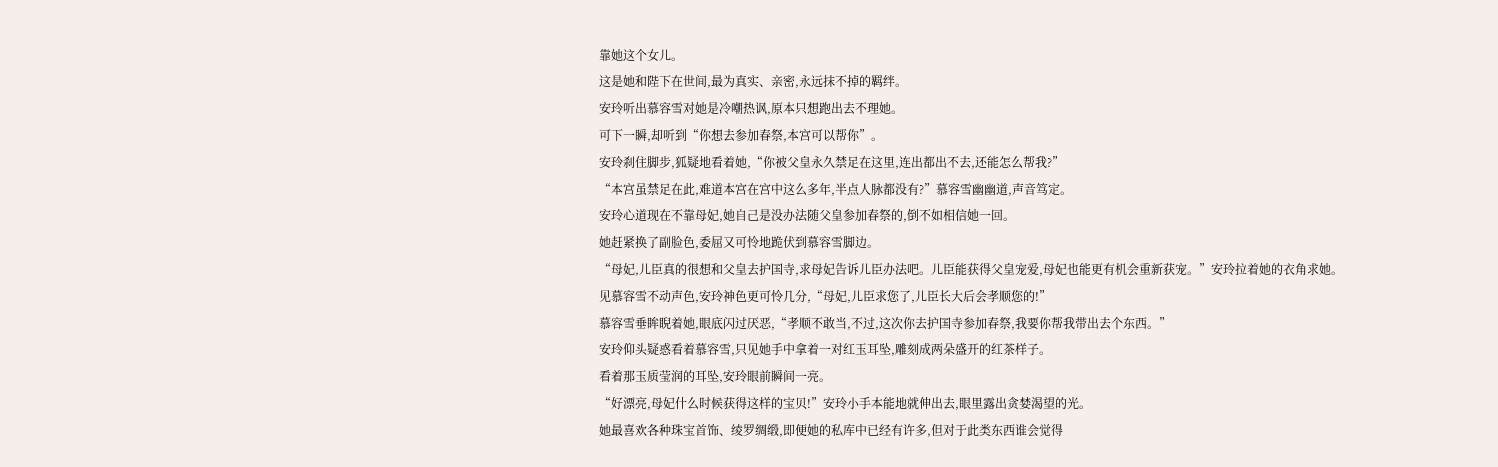靠她这个女儿。
这是她和陛下在世间,最为真实、亲密,永远抹不掉的羁绊。
安玲听出慕容雪对她是冷嘲热讽,原本只想跑出去不理她。
可下一瞬,却听到“你想去参加春祭,本宫可以帮你”。
安玲刹住脚步,狐疑地看着她,“你被父皇永久禁足在这里,连出都出不去,还能怎么帮我?”
“本宫虽禁足在此,难道本宫在宫中这么多年,半点人脉都没有?”慕容雪幽幽道,声音笃定。
安玲心道现在不靠母妃,她自己是没办法随父皇参加春祭的,倒不如相信她一回。
她赶紧换了副脸色,委屈又可怜地跪伏到慕容雪脚边。
“母妃,儿臣真的很想和父皇去护国寺,求母妃告诉儿臣办法吧。儿臣能获得父皇宠爱,母妃也能更有机会重新获宠。”安玲拉着她的衣角求她。
见慕容雪不动声色,安玲神色更可怜几分,“母妃,儿臣求您了,儿臣长大后会孝顺您的!”
慕容雪垂眸睨着她,眼底闪过厌恶,“孝顺不敢当,不过,这次你去护国寺参加春祭,我要你帮我带出去个东西。”
安玲仰头疑惑看着慕容雪,只见她手中拿着一对红玉耳坠,雕刻成两朵盛开的红茶样子。
看着那玉质莹润的耳坠,安玲眼前瞬间一亮。
“好漂亮,母妃什么时候获得这样的宝贝!”安玲小手本能地就伸出去,眼里露出贪婪渴望的光。
她最喜欢各种珠宝首饰、绫罗绸缎,即便她的私库中已经有许多,但对于此类东西谁会觉得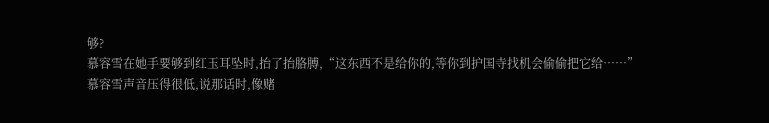够?
慕容雪在她手要够到红玉耳坠时,抬了抬胳膊,“这东西不是给你的,等你到护国寺找机会偷偷把它给……”
慕容雪声音压得很低,说那话时,像赌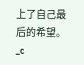上了自己最后的希望。_c